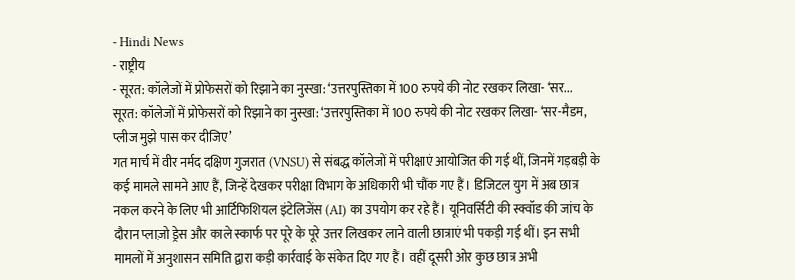- Hindi News
- राष्ट्रीय
- सूरत: कॉलेजों में प्रोफेसरों को रिझाने का नुस्खा: ‘उत्तरपुस्तिका में 100 रुपये की नोट रखकर लिखा- ‘सर...
सूरत: कॉलेजों में प्रोफेसरों को रिझाने का नुस्खा: ‘उत्तरपुस्तिका में 100 रुपये की नोट रखकर लिखा- ‘सर-मैडम, प्लीज मुझे पास कर दीजिए’
गत मार्च में वीर नर्मद दक्षिण गुजरात (VNSU) से संबद्ध कॉलेजों में परीक्षाएं आयोजित की गई थीं, जिनमें गड़बड़ी के कई मामले सामने आए हैं, जिन्हें देखकर परीक्षा विभाग के अधिकारी भी चौंक गए हैं। डिजिटल युग में अब छात्र नकल करने के लिए भी आर्टिफिशियल इंटेलिजेंस (AI) का उपयोग कर रहे हैं। यूनिवर्सिटी की स्क्वॉड की जांच के दौरान प्लाज़ो ड्रेस और काले स्कार्फ पर पूरे के पूरे उत्तर लिखकर लाने वाली छात्राएं भी पकड़ी गई थीं। इन सभी मामलों में अनुशासन समिति द्वारा कड़ी कार्रवाई के संकेत दिए गए हैं। वहीं दूसरी ओर कुछ छात्र अभी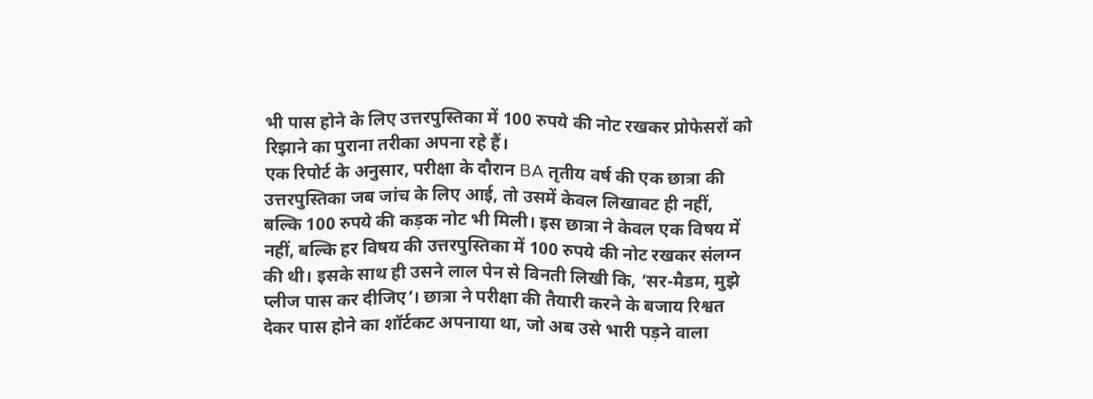भी पास होने के लिए उत्तरपुस्तिका में 100 रुपये की नोट रखकर प्रोफेसरों को रिझाने का पुराना तरीका अपना रहे हैं।
एक रिपोर्ट के अनुसार, परीक्षा के दौरान BA तृतीय वर्ष की एक छात्रा की उत्तरपुस्तिका जब जांच के लिए आई, तो उसमें केवल लिखावट ही नहीं, बल्कि 100 रुपये की कड़क नोट भी मिली। इस छात्रा ने केवल एक विषय में नहीं, बल्कि हर विषय की उत्तरपुस्तिका में 100 रुपये की नोट रखकर संलग्न की थी। इसके साथ ही उसने लाल पेन से विनती लिखी कि, ‘सर-मैडम, मुझे प्लीज पास कर दीजिए’। छात्रा ने परीक्षा की तैयारी करने के बजाय रिश्वत देकर पास होने का शॉर्टकट अपनाया था, जो अब उसे भारी पड़ने वाला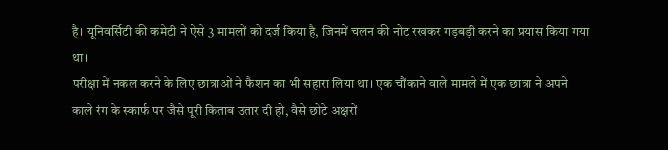है। यूनिवर्सिटी की कमेटी ने ऐसे 3 मामलों को दर्ज किया है, जिनमें चलन की नोट रखकर गड़बड़ी करने का प्रयास किया गया था।
परीक्षा में नकल करने के लिए छात्राओं ने फैशन का भी सहारा लिया था। एक चौंकाने वाले मामले में एक छात्रा ने अपने काले रंग के स्कार्फ पर जैसे पूरी किताब उतार दी हो, वैसे छोटे अक्षरों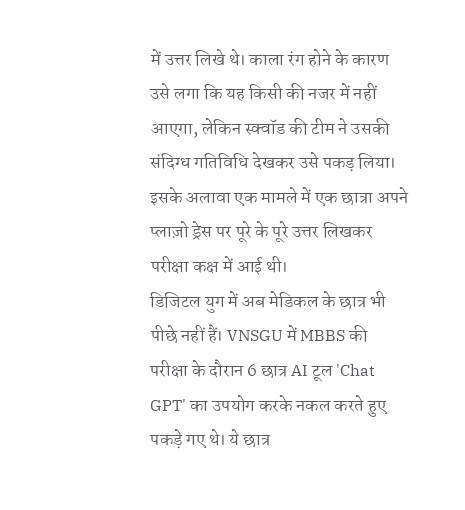में उत्तर लिखे थे। काला रंग होने के कारण उसे लगा कि यह किसी की नजर में नहीं आएगा, लेकिन स्क्वॉड की टीम ने उसकी संदिग्ध गतिविधि देखकर उसे पकड़ लिया। इसके अलावा एक मामले में एक छात्रा अपने प्लाज़ो ड्रेस पर पूरे के पूरे उत्तर लिखकर परीक्षा कक्ष में आई थी।
डिजिटल युग में अब मेडिकल के छात्र भी पीछे नहीं हैं। VNSGU में MBBS की परीक्षा के दौरान 6 छात्र AI टूल 'Chat GPT' का उपयोग करके नकल करते हुए पकड़े गए थे। ये छात्र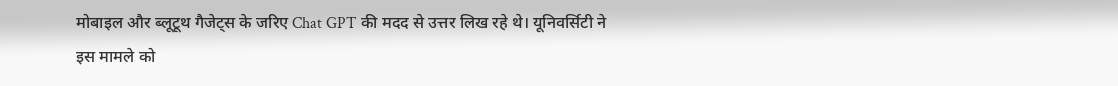मोबाइल और ब्लूटूथ गैजेट्स के जरिए Chat GPT की मदद से उत्तर लिख रहे थे। यूनिवर्सिटी ने इस मामले को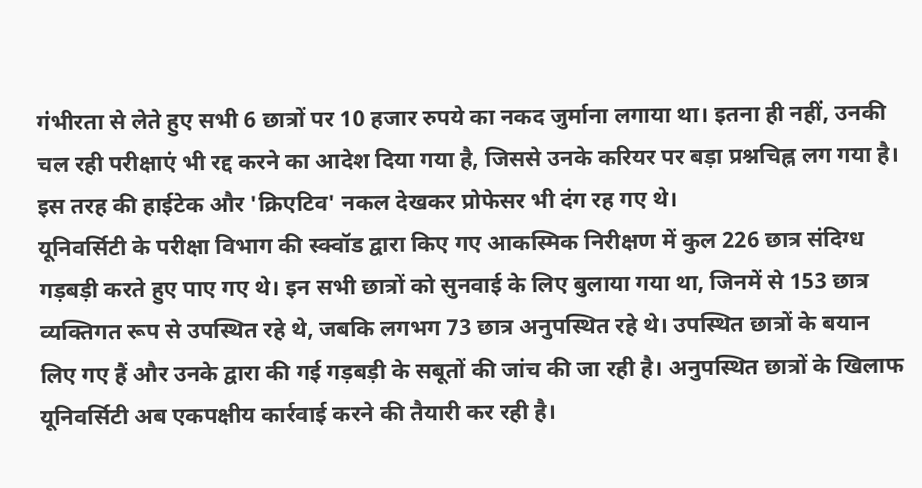गंभीरता से लेते हुए सभी 6 छात्रों पर 10 हजार रुपये का नकद जुर्माना लगाया था। इतना ही नहीं, उनकी चल रही परीक्षाएं भी रद्द करने का आदेश दिया गया है, जिससे उनके करियर पर बड़ा प्रश्नचिह्न लग गया है। इस तरह की हाईटेक और 'क्रिएटिव' नकल देखकर प्रोफेसर भी दंग रह गए थे।
यूनिवर्सिटी के परीक्षा विभाग की स्क्वॉड द्वारा किए गए आकस्मिक निरीक्षण में कुल 226 छात्र संदिग्ध गड़बड़ी करते हुए पाए गए थे। इन सभी छात्रों को सुनवाई के लिए बुलाया गया था, जिनमें से 153 छात्र व्यक्तिगत रूप से उपस्थित रहे थे, जबकि लगभग 73 छात्र अनुपस्थित रहे थे। उपस्थित छात्रों के बयान लिए गए हैं और उनके द्वारा की गई गड़बड़ी के सबूतों की जांच की जा रही है। अनुपस्थित छात्रों के खिलाफ यूनिवर्सिटी अब एकपक्षीय कार्रवाई करने की तैयारी कर रही है।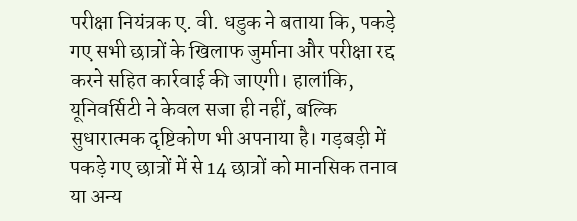परीक्षा नियंत्रक ए. वी. धडुक ने बताया कि, पकड़े गए सभी छात्रों के खिलाफ जुर्माना और परीक्षा रद्द करने सहित कार्रवाई की जाएगी। हालांकि, यूनिवर्सिटी ने केवल सजा ही नहीं, बल्कि सुधारात्मक दृष्टिकोण भी अपनाया है। गड़बड़ी में पकड़े गए छात्रों में से 14 छात्रों को मानसिक तनाव या अन्य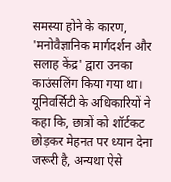समस्या होने के कारण, 'मनोवैज्ञानिक मार्गदर्शन और सलाह केंद्र' द्वारा उनका काउंसलिंग किया गया था। यूनिवर्सिटी के अधिकारियों ने कहा कि, छात्रों को शॉर्टकट छोड़कर मेहनत पर ध्यान देना जरूरी है, अन्यथा ऐसे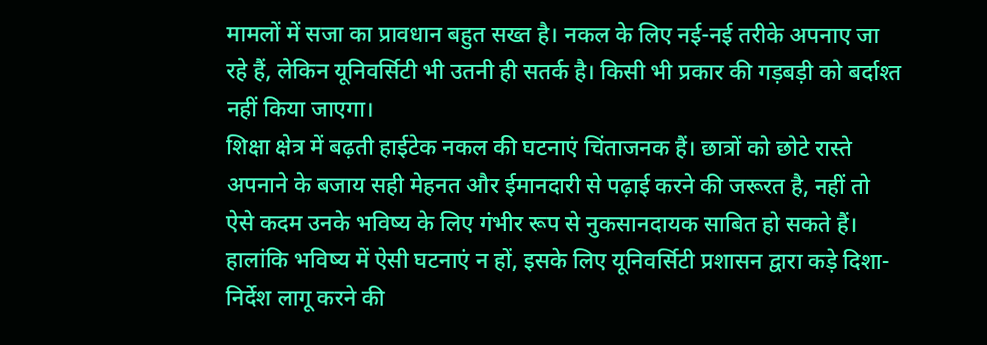मामलों में सजा का प्रावधान बहुत सख्त है। नकल के लिए नई-नई तरीके अपनाए जा रहे हैं, लेकिन यूनिवर्सिटी भी उतनी ही सतर्क है। किसी भी प्रकार की गड़बड़ी को बर्दाश्त नहीं किया जाएगा।
शिक्षा क्षेत्र में बढ़ती हाईटेक नकल की घटनाएं चिंताजनक हैं। छात्रों को छोटे रास्ते अपनाने के बजाय सही मेहनत और ईमानदारी से पढ़ाई करने की जरूरत है, नहीं तो ऐसे कदम उनके भविष्य के लिए गंभीर रूप से नुकसानदायक साबित हो सकते हैं। हालांकि भविष्य में ऐसी घटनाएं न हों, इसके लिए यूनिवर्सिटी प्रशासन द्वारा कड़े दिशा-निर्देश लागू करने की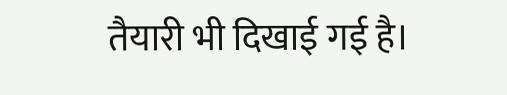तैयारी भी दिखाई गई है।